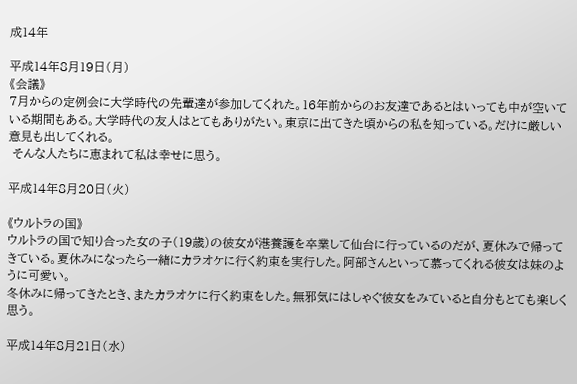成14年

平成14年8月19日(月)
《会議》
7月からの定例会に大学時代の先輩達が参加してくれた。16年前からのお友達であるとはいっても中が空いている期間もある。大学時代の友人はとてもありがたい。東京に出てきた頃からの私を知っている。だけに厳しい意見も出してくれる。
 そんな人たちに恵まれて私は幸せに思う。

平成14年8月20日(火)

《ウルトラの国》
ウルトラの国で知り合った女の子(19歳)の彼女が港養護を卒業して仙台に行っているのだが、夏休みで帰ってきている。夏休みになったら一緒にカラオケに行く約束を実行した。阿部さんといって慕ってくれる彼女は妹のように可愛い。
冬休みに帰ってきたとき、またカラオケに行く約束をした。無邪気にはしゃぐ彼女をみていると自分もとても楽しく思う。

平成14年8月21日(水)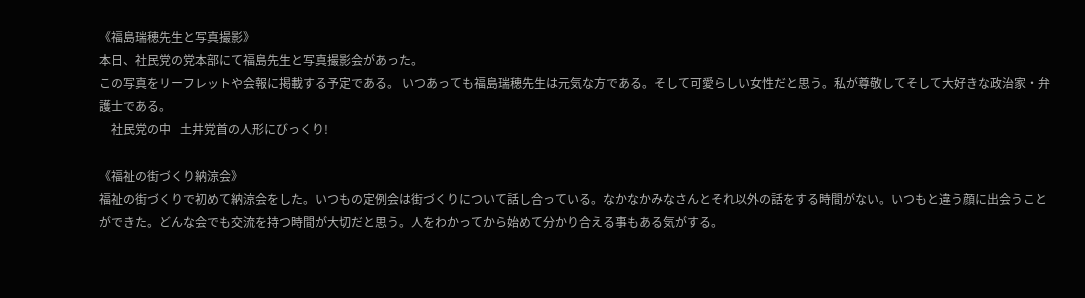《福島瑞穂先生と写真撮影》
本日、社民党の党本部にて福島先生と写真撮影会があった。
この写真をリーフレットや会報に掲載する予定である。 いつあっても福島瑞穂先生は元気な方である。そして可愛らしい女性だと思う。私が尊敬してそして大好きな政治家・弁護士である。
    社民党の中   土井党首の人形にびっくり!

《福祉の街づくり納涼会》
福祉の街づくりで初めて納涼会をした。いつもの定例会は街づくりについて話し合っている。なかなかみなさんとそれ以外の話をする時間がない。いつもと違う顔に出会うことができた。どんな会でも交流を持つ時間が大切だと思う。人をわかってから始めて分かり合える事もある気がする。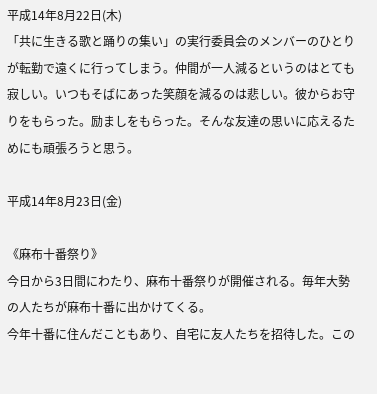平成14年8月22日(木)
「共に生きる歌と踊りの集い」の実行委員会のメンバーのひとりが転勤で遠くに行ってしまう。仲間が一人減るというのはとても寂しい。いつもそばにあった笑顔を減るのは悲しい。彼からお守りをもらった。励ましをもらった。そんな友達の思いに応えるためにも頑張ろうと思う。

平成14年8月23日(金)

《麻布十番祭り》
今日から3日間にわたり、麻布十番祭りが開催される。毎年大勢の人たちが麻布十番に出かけてくる。
今年十番に住んだこともあり、自宅に友人たちを招待した。この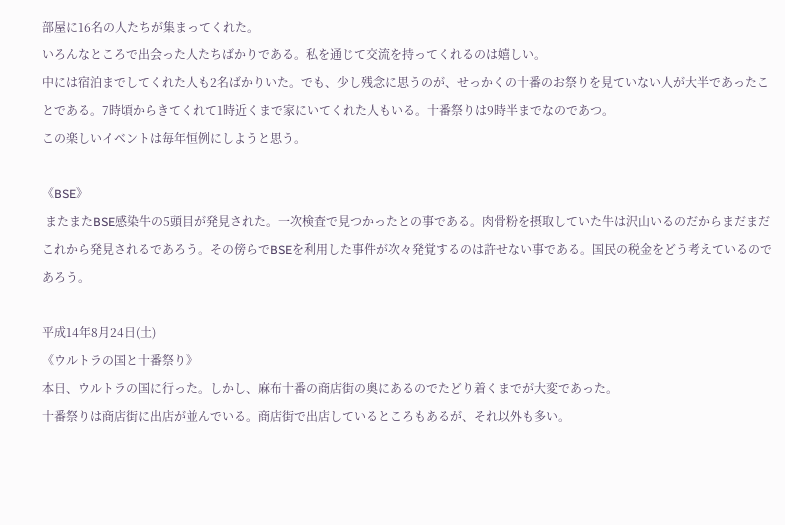部屋に16名の人たちが集まってくれた。
いろんなところで出会った人たちばかりである。私を通じて交流を持ってくれるのは嬉しい。
中には宿泊までしてくれた人も2名ばかりいた。でも、少し残念に思うのが、せっかくの十番のお祭りを見ていない人が大半であったことである。7時頃からきてくれて1時近くまで家にいてくれた人もいる。十番祭りは9時半までなのであつ。
この楽しいイベントは毎年恒例にしようと思う。

《BSE》
 またまたBSE感染牛の5頭目が発見された。一次検査で見つかったとの事である。肉骨粉を摂取していた牛は沢山いるのだからまだまだこれから発見されるであろう。その傍らでBSEを利用した事件が次々発覚するのは許せない事である。国民の税金をどう考えているのであろう。

平成14年8月24日(土)
《ウルトラの国と十番祭り》
本日、ウルトラの国に行った。しかし、麻布十番の商店街の奥にあるのでたどり着くまでが大変であった。
十番祭りは商店街に出店が並んでいる。商店街で出店しているところもあるが、それ以外も多い。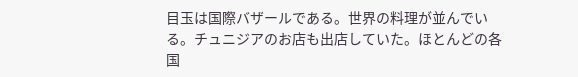目玉は国際バザールである。世界の料理が並んでいる。チュニジアのお店も出店していた。ほとんどの各国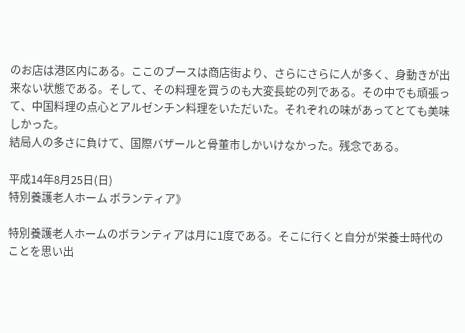のお店は港区内にある。ここのブースは商店街より、さらにさらに人が多く、身動きが出来ない状態である。そして、その料理を買うのも大変長蛇の列である。その中でも頑張って、中国料理の点心とアルゼンチン料理をいただいた。それぞれの味があってとても美味しかった。
結局人の多さに負けて、国際バザールと骨董市しかいけなかった。残念である。

平成14年8月25日(日)
特別養護老人ホーム ボランティア》

特別養護老人ホームのボランティアは月に1度である。そこに行くと自分が栄養士時代のことを思い出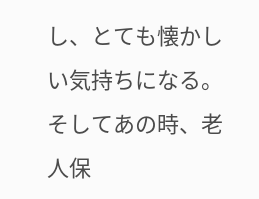し、とても懐かしい気持ちになる。そしてあの時、老人保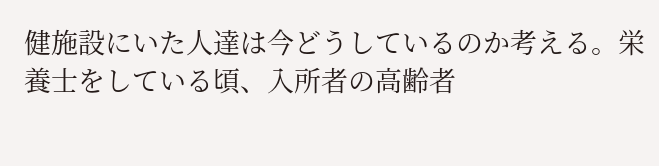健施設にいた人達は今どうしているのか考える。栄養士をしている頃、入所者の高齢者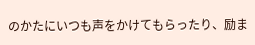のかたにいつも声をかけてもらったり、励ま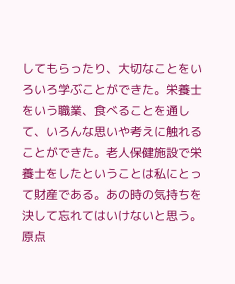してもらったり、大切なことをいろいろ学ぶことができた。栄養士をいう職業、食べることを通して、いろんな思いや考えに触れることができた。老人保健施設で栄養士をしたということは私にとって財産である。あの時の気持ちを決して忘れてはいけないと思う。原点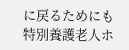に戻るためにも特別養護老人ホ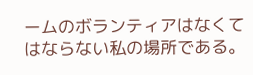ームのボランティアはなくてはならない私の場所である。